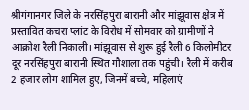श्रीगंगानगर जिले के नरसिंहपुरा बारानी और मांझूवास क्षेत्र में प्रस्तावित कचरा प्लांट के विरोध में सोमवार को ग्रामीणों ने आक्रोश रैली निकाली। मांझूवास से शुरू हुई रैली 6 किलोमीटर दूर नरसिंहपुरा बारानी स्थित गौशाला तक पहुंची। रैली में करीब 2 हजार लोग शामिल हुए, जिनमें बच्चे, महिलाएं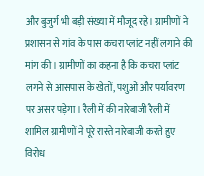और बुजुर्ग भी बड़ी संख्या में मौजूद रहे। ग्रामीणों ने प्रशासन से गांव के पास कचरा प्लांट नहीं लगाने की मांग की। ग्रामीणों का कहना है कि कचरा प्लांट लगने से आसपास के खेतों, पशुओं और पर्यावरण पर असर पड़ेगा। रैली में की नारेबाजी रैली में शामिल ग्रामीणों ने पूरे रास्ते नारेबाजी करते हुए विरोध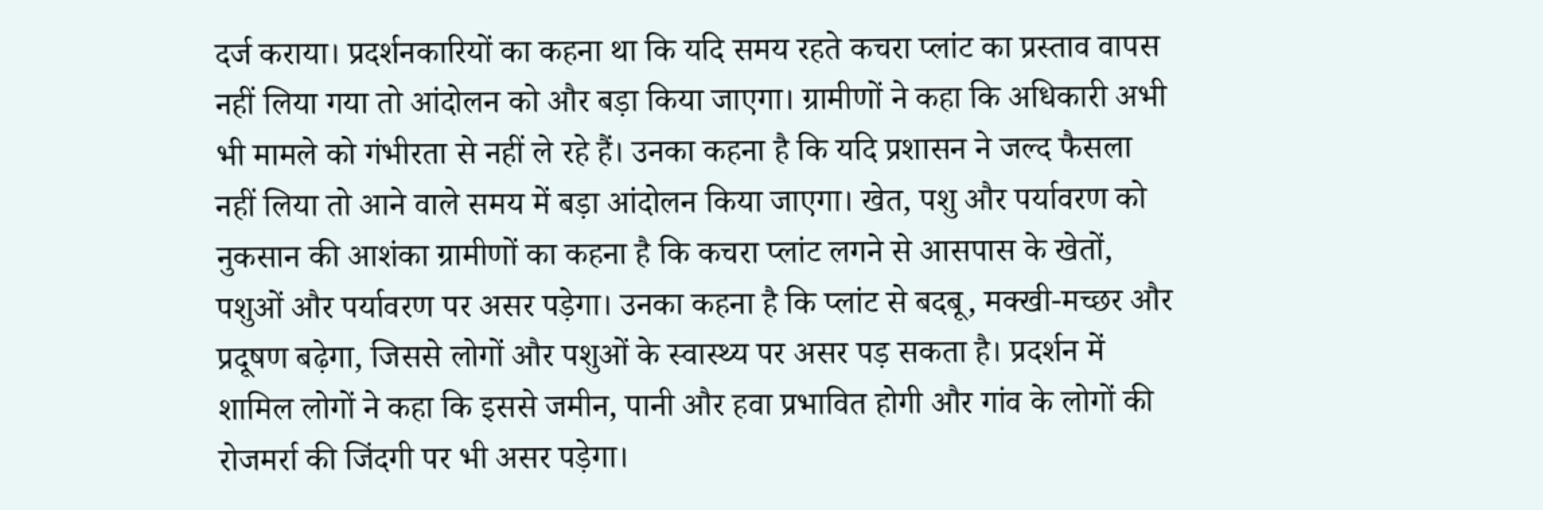दर्ज कराया। प्रदर्शनकारियों का कहना था कि यदि समय रहते कचरा प्लांट का प्रस्ताव वापस नहीं लिया गया तो आंदोलन को और बड़ा किया जाएगा। ग्रामीणों ने कहा कि अधिकारी अभी भी मामले को गंभीरता से नहीं ले रहे हैं। उनका कहना है कि यदि प्रशासन ने जल्द फैसला नहीं लिया तो आने वाले समय में बड़ा आंदोलन किया जाएगा। खेत, पशु और पर्यावरण को नुकसान की आशंका ग्रामीणों का कहना है कि कचरा प्लांट लगने से आसपास के खेतों, पशुओं और पर्यावरण पर असर पड़ेगा। उनका कहना है कि प्लांट से बदबू, मक्खी-मच्छर और प्रदूषण बढ़ेगा, जिससे लोगों और पशुओं के स्वास्थ्य पर असर पड़ सकता है। प्रदर्शन में शामिल लोगों ने कहा कि इससे जमीन, पानी और हवा प्रभावित होगी और गांव के लोगों की रोजमर्रा की जिंदगी पर भी असर पड़ेगा।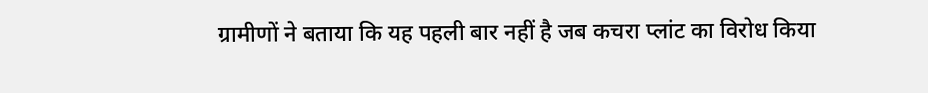ग्रामीणों ने बताया कि यह पहली बार नहीं है जब कचरा प्लांट का विरोध किया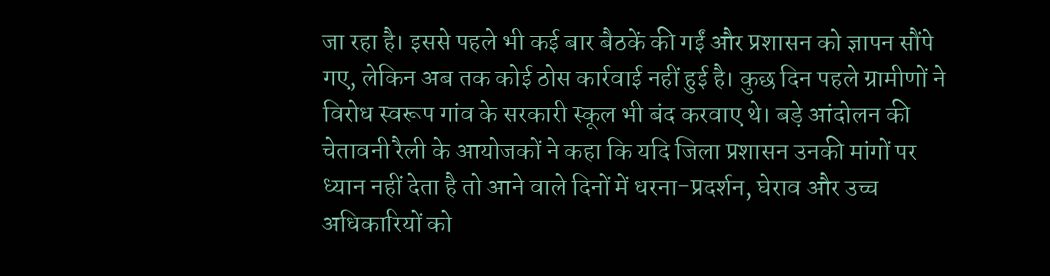जा रहा है। इससे पहले भी कई बार बैठकें की गईं और प्रशासन को ज्ञापन सौंपे गए, लेकिन अब तक कोई ठोस कार्रवाई नहीं हुई है। कुछ दिन पहले ग्रामीणों ने विरोध स्वरूप गांव के सरकारी स्कूल भी बंद करवाए थे। बड़े आंदोलन की चेतावनी रैली के आयोजकों ने कहा कि यदि जिला प्रशासन उनकी मांगों पर ध्यान नहीं देता है तो आने वाले दिनों में धरना-प्रदर्शन, घेराव और उच्च अधिकारियों को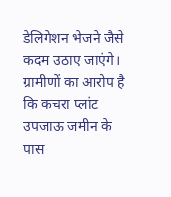डेलिगेशन भेजने जैसे कदम उठाए जाएंगे। ग्रामीणों का आरोप है कि कचरा प्लांट उपजाऊ जमीन के पास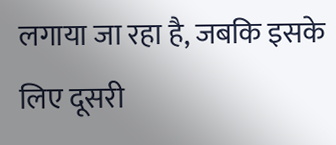लगाया जा रहा है, जबकि इसके लिए दूसरी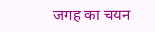जगह का चयन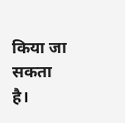किया जा सकता है।